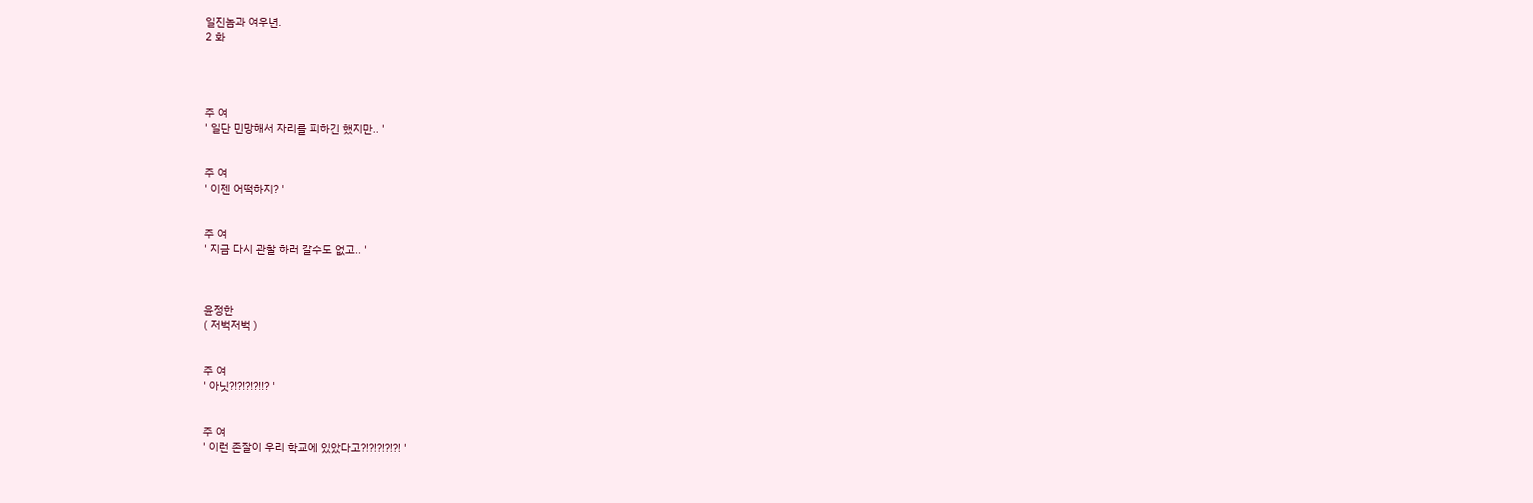일진놈과 여우년.
2 화




주 여
' 일단 민망해서 자리를 피하긴 했지만.. '


주 여
' 이젠 어떡하지? '


주 여
' 지금 다시 관찰 하러 갈수도 없고.. '



윤정한
( 저벅저벅 )


주 여
' 아닛?!?!?!?!!? '


주 여
' 이런 존잘이 우리 학교에 있았다고?!?!?!?!?! '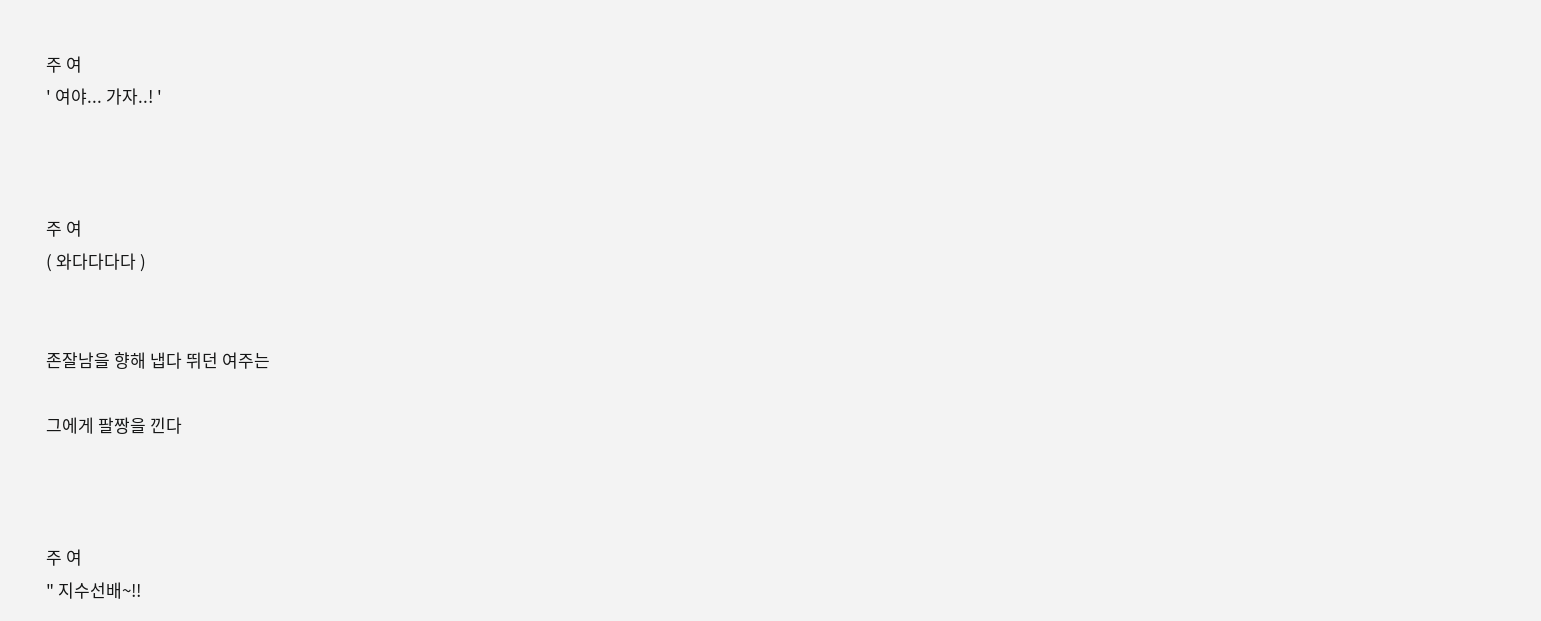주 여
' 여야... 가자..! '



주 여
( 와다다다다 )


존잘남을 향해 냅다 뛰던 여주는

그에게 팔짱을 낀다



주 여
" 지수선배~!!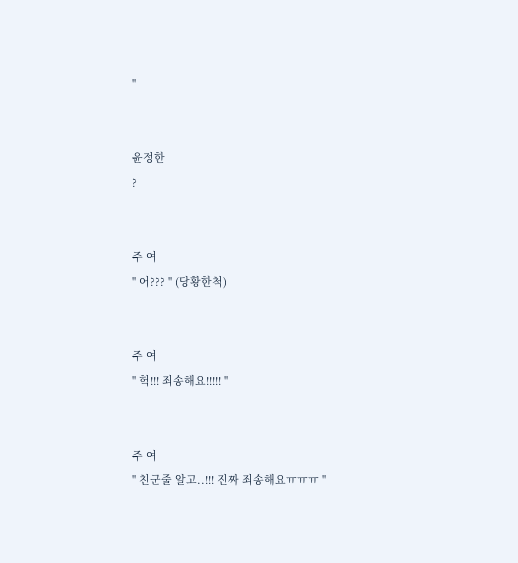"


윤정한
?


주 여
" 어??? " (당황한척)


주 여
" 헉!!! 죄송해요!!!!! "


주 여
" 친군줄 알고..!!! 진짜 죄송해요ㅠㅠㅠ "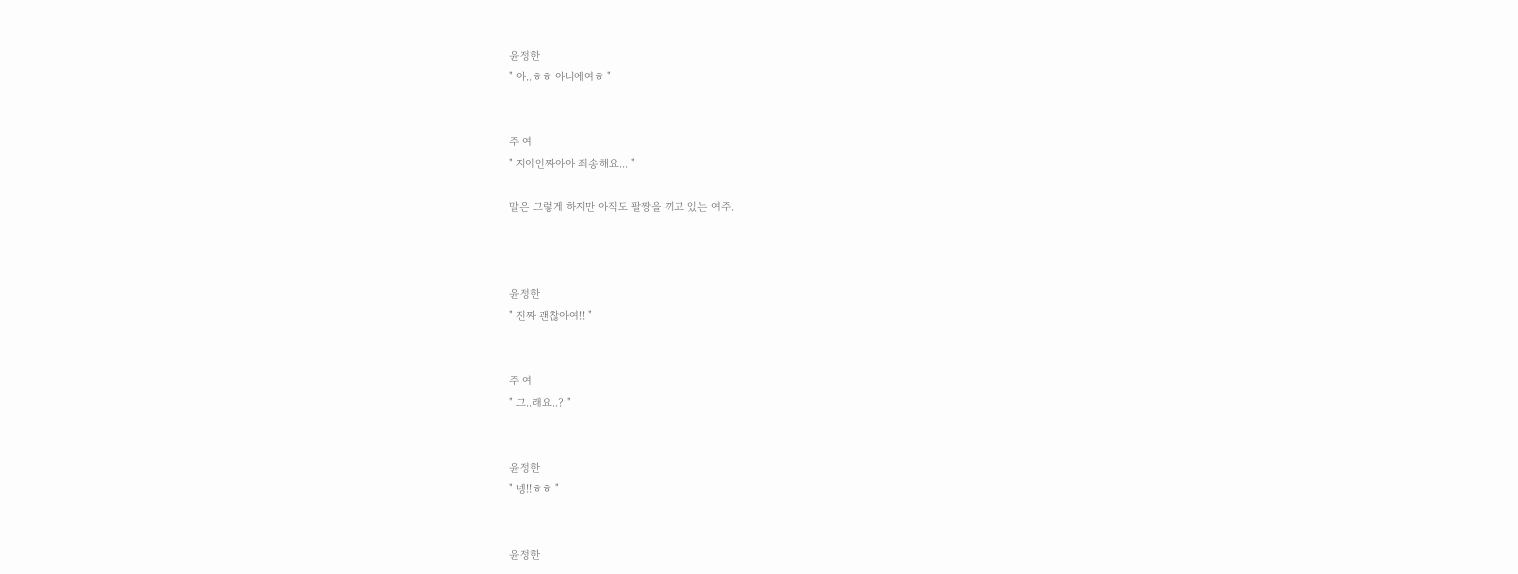윤정한
" 아..ㅎㅎ 아니에여ㅎ "


주 여
" 지이인짜아아 죄송해요... "

말은 그렇게 하지만 아직도 팔짱을 끼고 있는 여주.



윤정한
" 진짜 괜찮아여!! "


주 여
" 그..래요..? "


윤정한
" 넹!!ㅎㅎ "


윤정한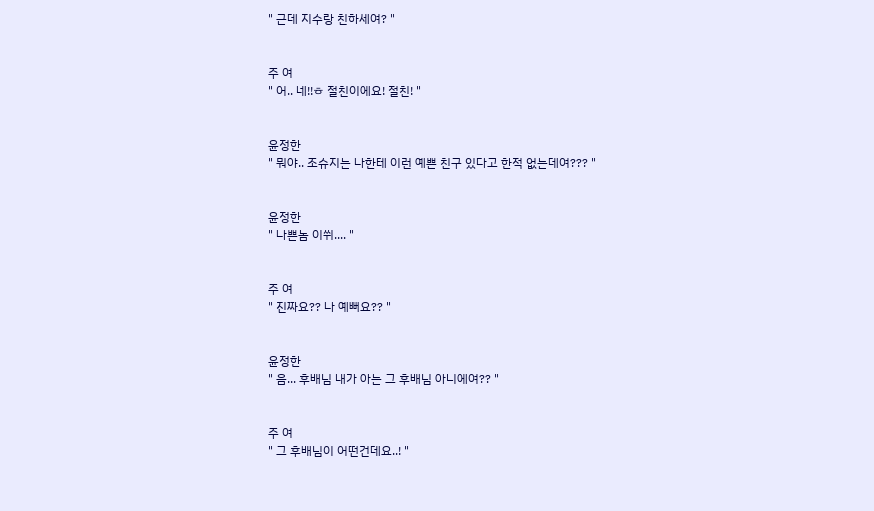" 근데 지수랑 친하세여? "


주 여
" 어.. 네!!ㅎ 절친이에요! 절친! "


윤정한
" 뭐야.. 조슈지는 나한테 이런 예쁜 친구 있다고 한적 없는데여??? "


윤정한
" 나쁜놈 이쒸.... "


주 여
" 진짜요?? 나 예뻐요?? "


윤정한
" 음... 후배님 내가 아는 그 후배님 아니에여?? "


주 여
" 그 후배님이 어떤건데요..! "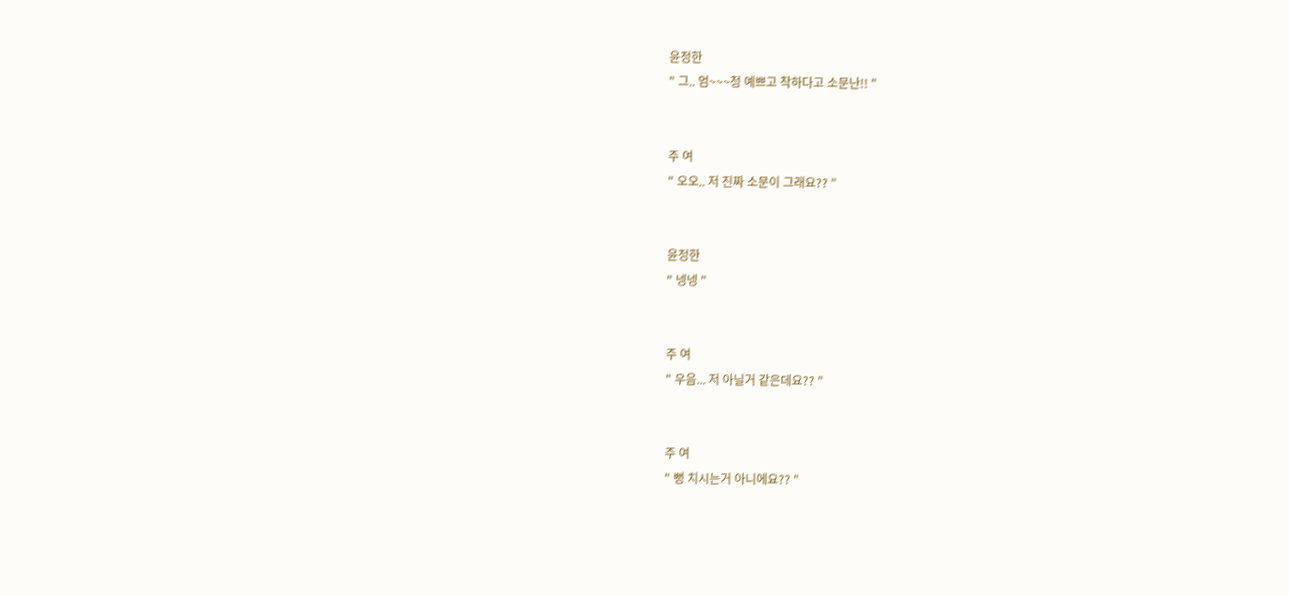윤정한
" 그.. 엄~~~청 예쁘고 착하다고 소문난!! "


주 여
" 오오.. 저 진짜 소문이 그래요?? "


윤정한
" 넹넹 "


주 여
" 우음... 저 아닐거 같은데요?? "


주 여
" 뻥 치시는거 아니에요?? "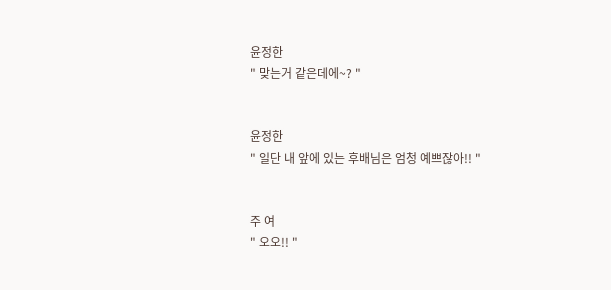윤정한
" 맞는거 같은데에~? "


윤정한
" 일단 내 앞에 있는 후배님은 엄청 예쁘잖아!! "


주 여
" 오오!! "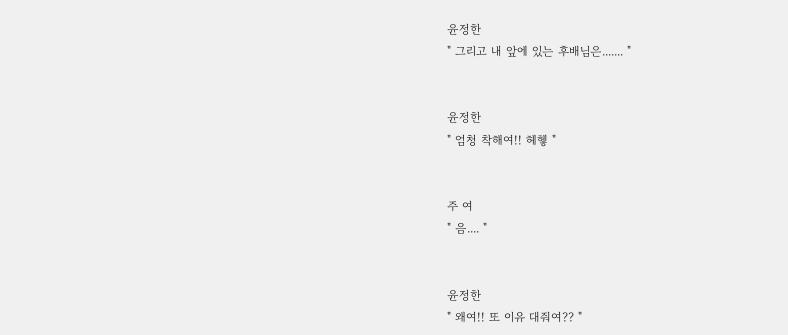윤정한
" 그리고 내 앞에 있는 후배님은....... "


윤정한
" 엄청 착해여!! 헤헿 "


주 여
" 음.... "


윤정한
" 왜여!! 또 이유 대줘여?? "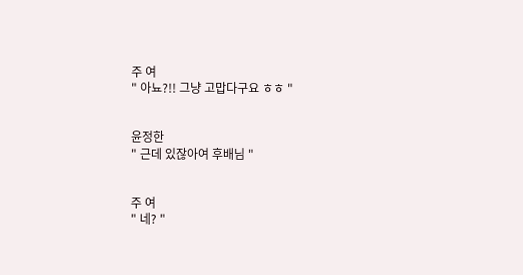주 여
" 아뇨?!! 그냥 고맙다구요 ㅎㅎ "


윤정한
" 근데 있잖아여 후배님 "


주 여
" 네? "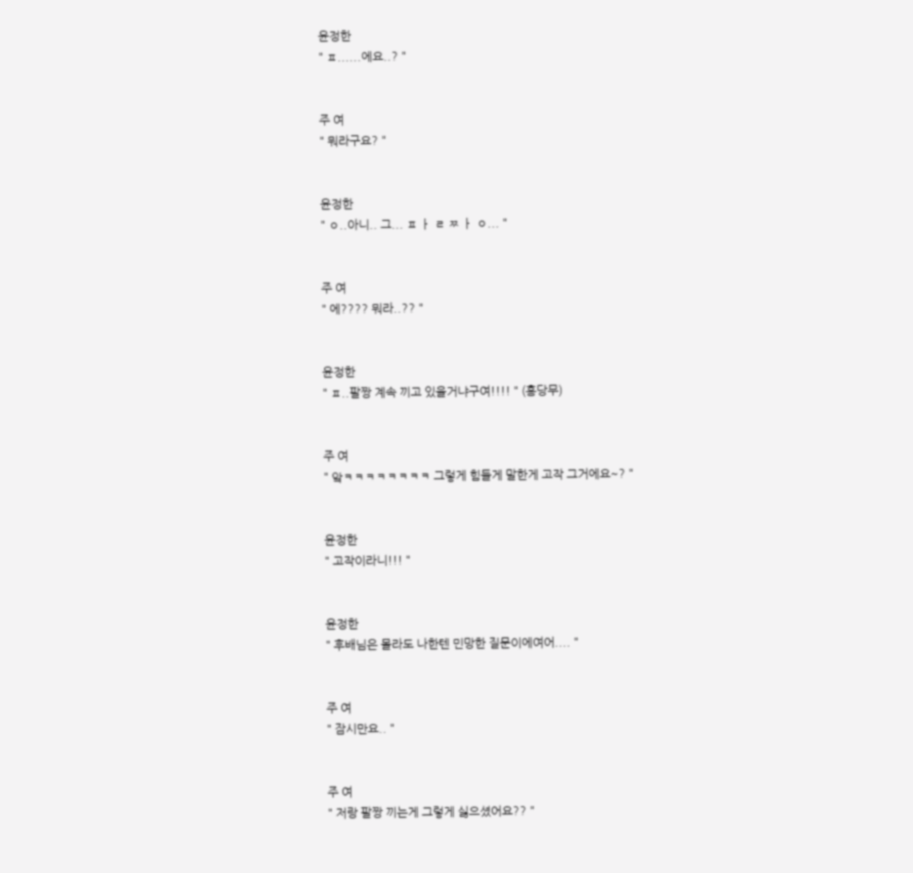윤정한
" ㅍ......에요..? "


주 여
" 뭐라구요? "


윤정한
" ㅇ..아니.. 그... ㅍ ㅏ ㄹ ㅉ ㅏ ㅇ... "


주 여
" 에???? 뭐라..?? "


윤정한
" ㅍ..팔짱 계속 끼고 있을거냐구여!!!! " (홍당무)


주 여
" 앜ㅋㅋㅋㅋㅋㅋㅋㅋ 그렇게 힘들게 말한게 고작 그거에요~? "


윤정한
" 고작이라니!!! "


윤정한
" 후배님은 몰라도 나한텐 민망한 질문이에여어.... "


주 여
" 잠시만요.. "


주 여
" 저랑 팔짱 끼는게 그렇게 싫으셨어요?? "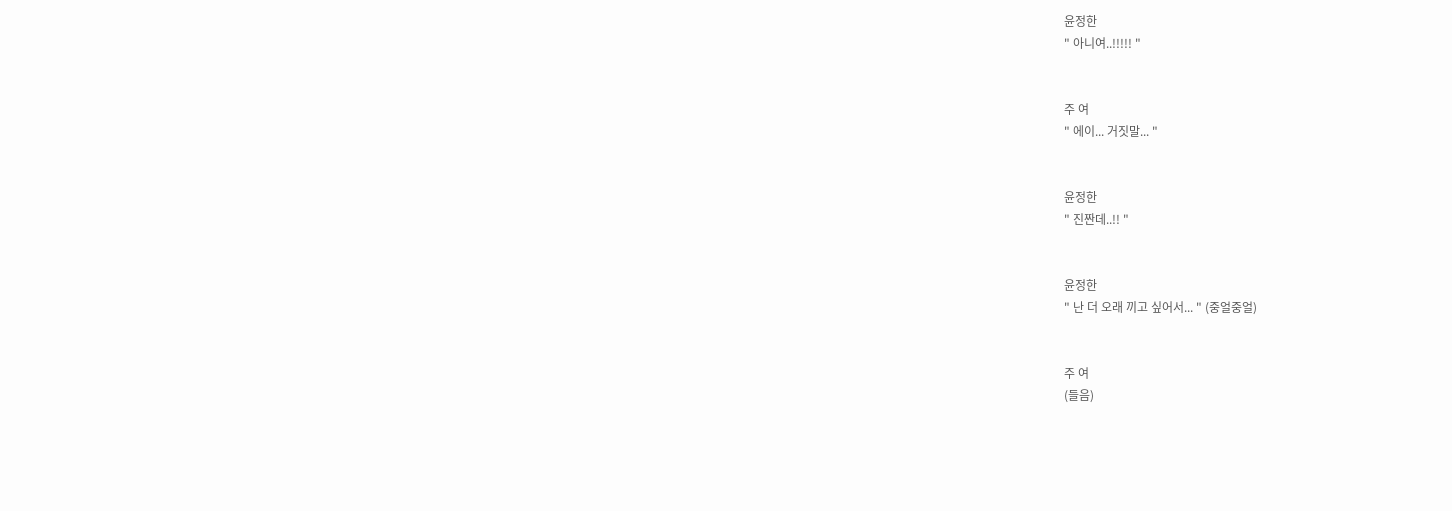윤정한
" 아니여..!!!!! "


주 여
" 에이... 거짓말... "


윤정한
" 진짠데..!! "


윤정한
" 난 더 오래 끼고 싶어서... " (중얼중얼)


주 여
(들음)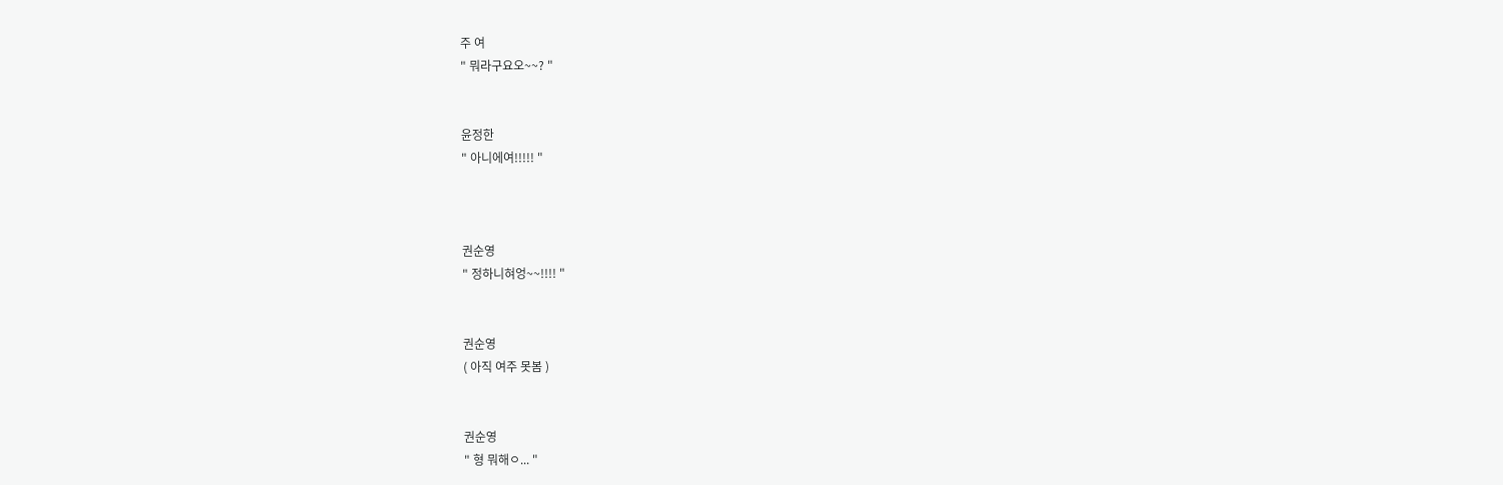주 여
" 뭐라구요오~~? "


윤정한
" 아니에여!!!!! "



권순영
" 정하니혀엉~~!!!! "


권순영
( 아직 여주 못봄 )


권순영
" 형 뭐해ㅇ... "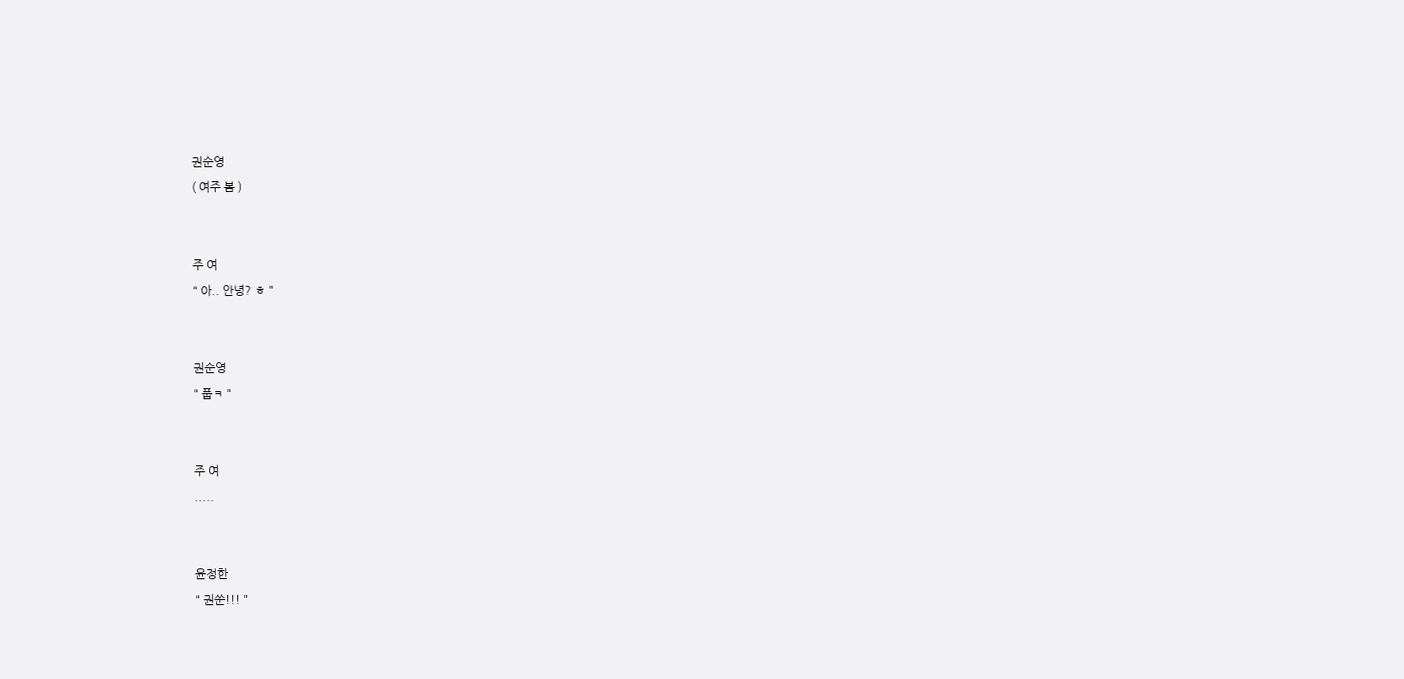권순영
( 여주 봄 )


주 여
" 아.. 안녕? ㅎ "


권순영
" 풉ㅋ "


주 여
.....


윤정한
" 권쑨!!! "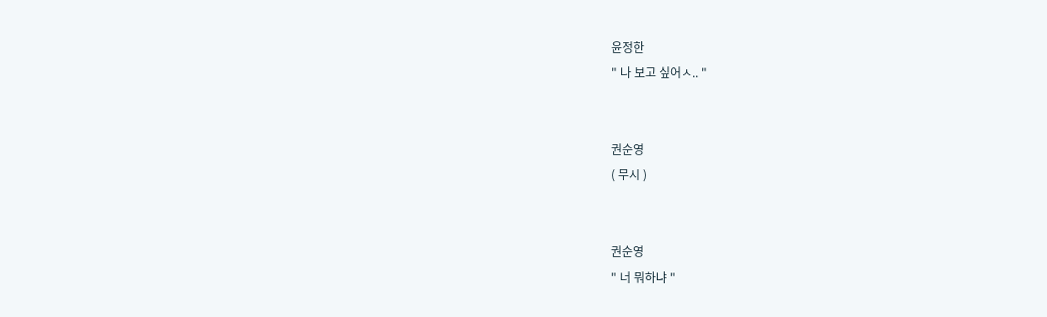윤정한
" 나 보고 싶어ㅅ.. "


권순영
( 무시 )


권순영
" 너 뭐하냐 "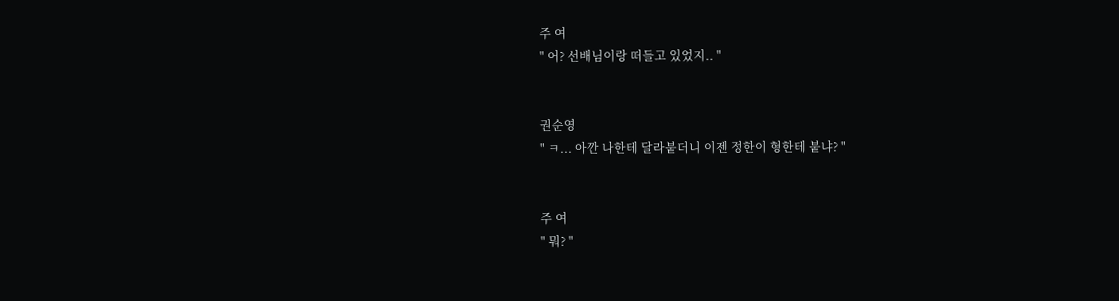주 여
" 어? 선배님이랑 떠들고 있었지.. "


권순영
" ㅋ... 아깐 나한테 달라붙더니 이젠 정한이 형한테 붙냐? "


주 여
" 뭐? "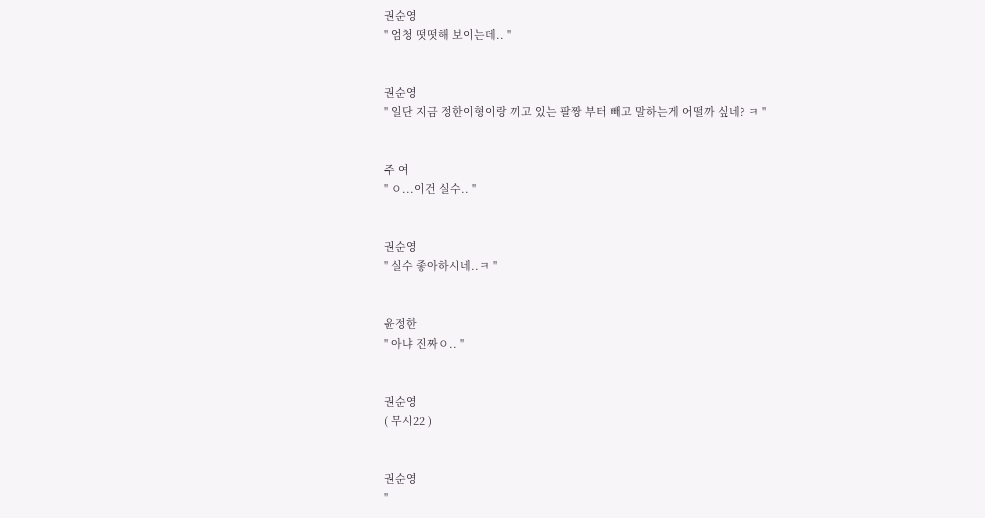권순영
" 엄청 떳떳해 보이는데.. "


권순영
" 일단 지금 정한이형이랑 끼고 있는 팔짱 부터 빼고 말하는게 어떨까 싶네? ㅋ "


주 여
" ㅇ...이건 실수.. "


권순영
" 실수 좋아하시네..ㅋ "


윤정한
" 아냐 진짜ㅇ.. "


권순영
( 무시22 )


권순영
"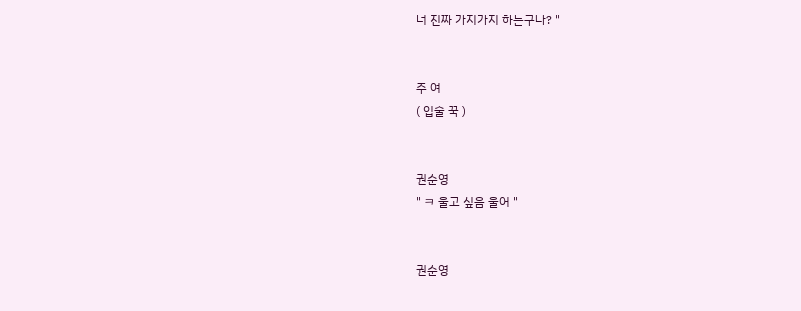너 진짜 가지가지 하는구나? "


주 여
( 입술 꾹 )


권순영
" ㅋ 울고 싶음 울어 "


권순영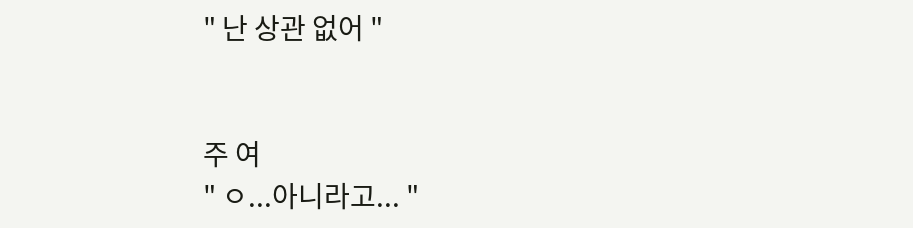" 난 상관 없어 "


주 여
" ㅇ...아니라고... "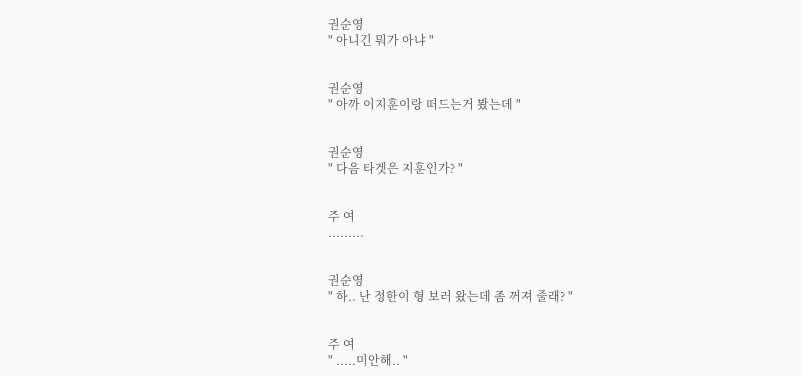권순영
" 아니긴 뭐가 아냐 "


권순영
" 아까 이지훈이랑 떠드는거 봤는데 "


권순영
" 다음 타겟은 지훈인가? "


주 여
.........


권순영
" 하.. 난 정한이 형 보러 왔는데 좀 꺼져 줄래? "


주 여
" .....미안해.. "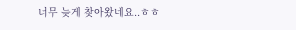너무 늦게 찾아왔네요..ㅎㅎ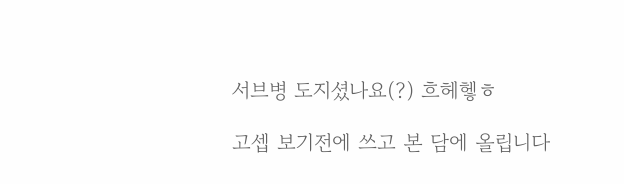서브병 도지셨나요(?) 흐헤헿ㅎ

고셉 보기전에 쓰고 본 담에 올립니다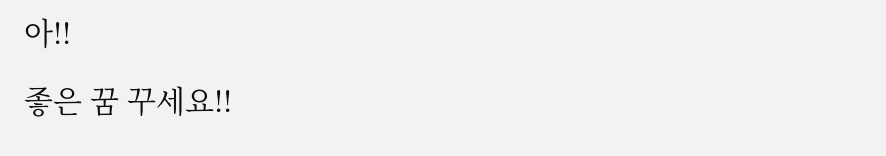아!!

좋은 꿈 꾸세요!!